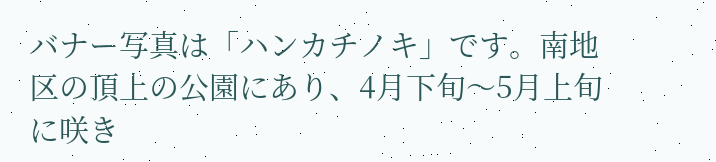バナー写真は「ハンカチノキ」です。南地区の頂上の公園にあり、4月下旬〜5月上旬に咲き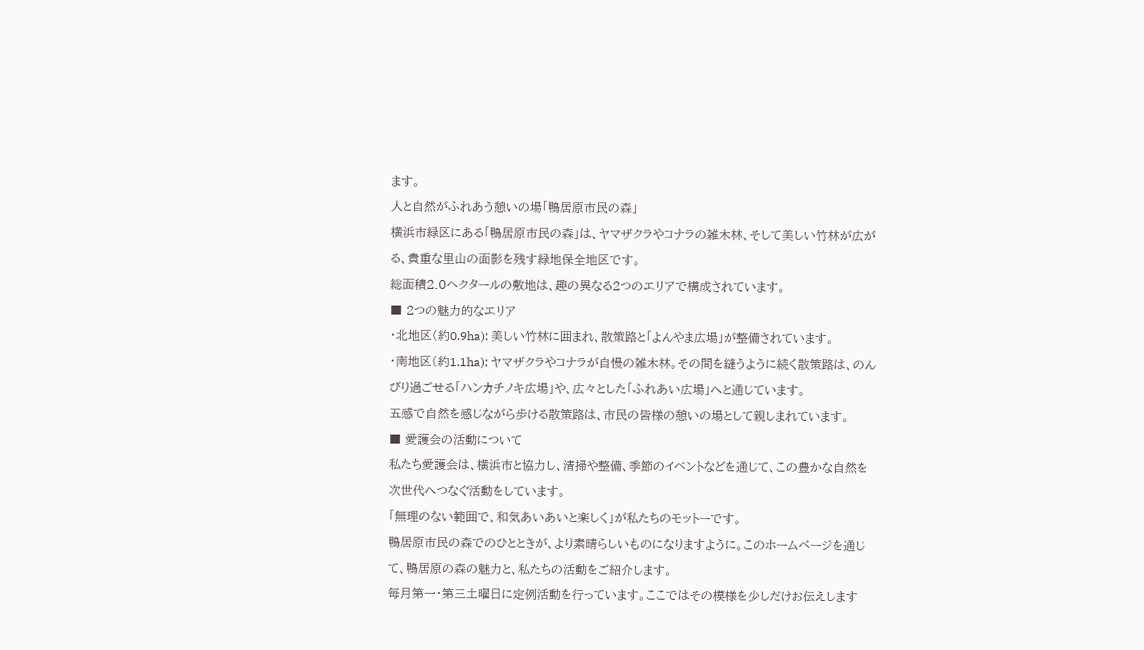ます。
人と自然がふれあう憩いの場「鴨居原市民の森」
横浜市緑区にある「鴨居原市民の森」は、ヤマザクラやコナラの雑木林、そして美しい竹林が広がる、貴重な里山の面影を残す緑地保全地区です。
総面積2.0ヘクタールの敷地は、趣の異なる2つのエリアで構成されています。
■ 2つの魅力的なエリア
・北地区(約0.9ha): 美しい竹林に囲まれ、散策路と「よんやま広場」が整備されています。
・南地区(約1.1ha): ヤマザクラやコナラが自慢の雑木林。その間を縫うように続く散策路は、のんびり過ごせる「ハンカチノキ広場」や、広々とした「ふれあい広場」へと通じています。
五感で自然を感じながら歩ける散策路は、市民の皆様の憩いの場として親しまれています。
■ 愛護会の活動について
私たち愛護会は、横浜市と協力し、清掃や整備、季節のイベントなどを通じて、この豊かな自然を次世代へつなぐ活動をしています。
「無理のない範囲で、和気あいあいと楽しく」が私たちのモットーです。
鴨居原市民の森でのひとときが、より素晴らしいものになりますように。このホームページを通じて、鴨居原の森の魅力と、私たちの活動をご紹介します。
毎月第一・第三土曜日に定例活動を行っています。ここではその模様を少しだけお伝えします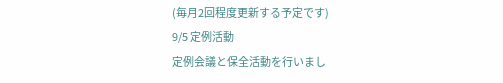(毎月2回程度更新する予定です)
9/5 定例活動
定例会議と保全活動を行いまし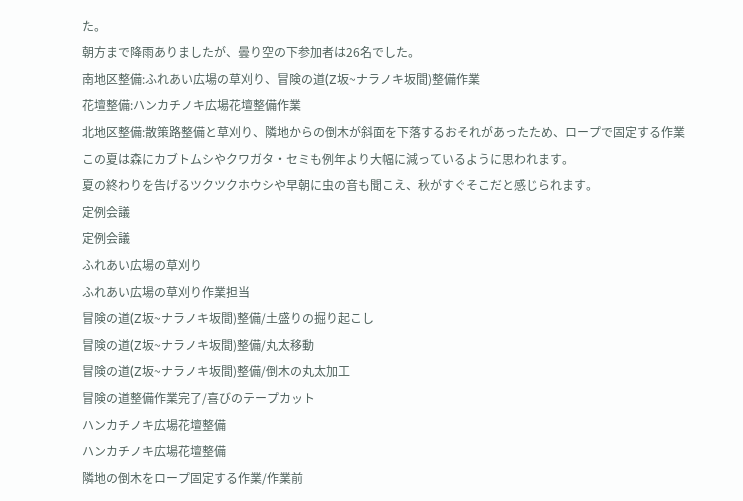た。
朝方まで降雨ありましたが、曇り空の下参加者は26名でした。
南地区整備:ふれあい広場の草刈り、冒険の道(Z坂~ナラノキ坂間)整備作業
花壇整備:ハンカチノキ広場花壇整備作業
北地区整備:散策路整備と草刈り、隣地からの倒木が斜面を下落するおそれがあったため、ロープで固定する作業
この夏は森にカブトムシやクワガタ・セミも例年より大幅に減っているように思われます。
夏の終わりを告げるツクツクホウシや早朝に虫の音も聞こえ、秋がすぐそこだと感じられます。
定例会議
定例会議
ふれあい広場の草刈り
ふれあい広場の草刈り作業担当
冒険の道(Z坂~ナラノキ坂間)整備/土盛りの掘り起こし
冒険の道(Z坂~ナラノキ坂間)整備/丸太移動
冒険の道(Z坂~ナラノキ坂間)整備/倒木の丸太加工
冒険の道整備作業完了/喜びのテープカット
ハンカチノキ広場花壇整備
ハンカチノキ広場花壇整備
隣地の倒木をロープ固定する作業/作業前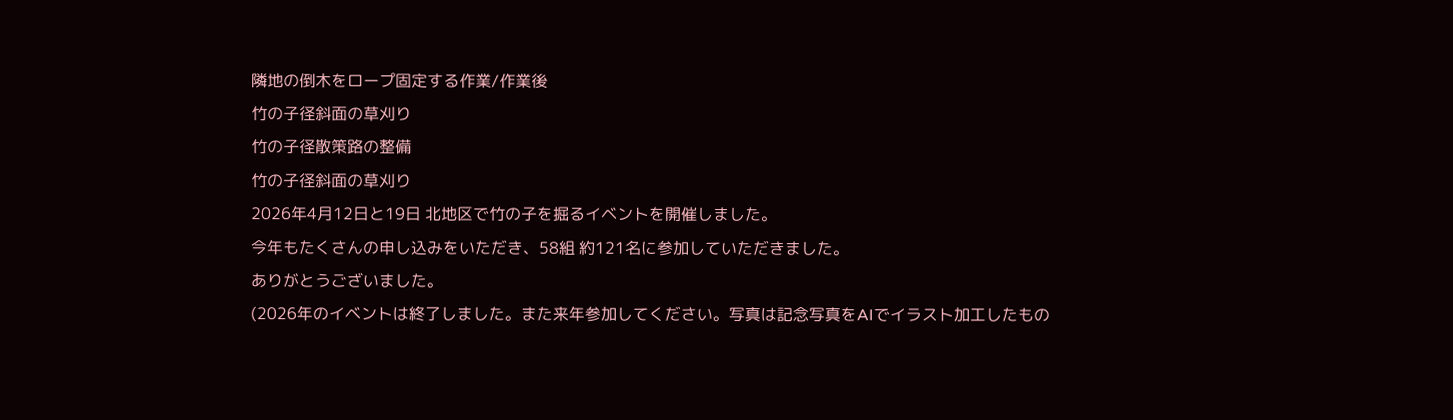隣地の倒木をロープ固定する作業/作業後
竹の子径斜面の草刈り
竹の子径散策路の整備
竹の子径斜面の草刈り
2026年4月12日と19日 北地区で竹の子を掘るイベントを開催しました。
今年もたくさんの申し込みをいただき、58組 約121名に参加していただきました。
ありがとうございました。
(2026年のイベントは終了しました。また来年参加してください。写真は記念写真をAIでイラスト加工したもの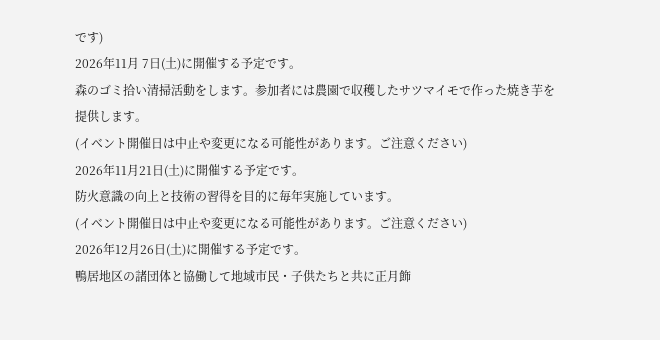です)
2026年11月 7日(土)に開催する予定です。
森のゴミ拾い清掃活動をします。参加者には農園で収穫したサツマイモで作った焼き芋を提供します。
(イベント開催日は中止や変更になる可能性があります。ご注意ください)
2026年11月21日(土)に開催する予定です。
防火意識の向上と技術の習得を目的に毎年実施しています。
(イベント開催日は中止や変更になる可能性があります。ご注意ください)
2026年12月26日(土)に開催する予定です。
鴨居地区の諸団体と協働して地域市民・子供たちと共に正月飾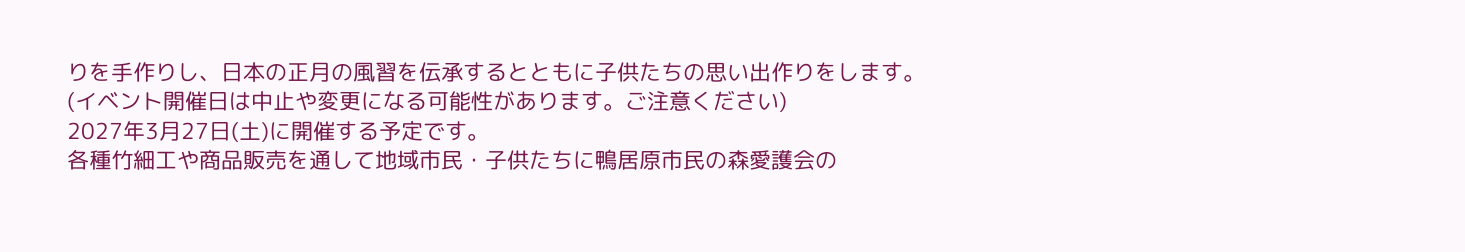りを手作りし、日本の正月の風習を伝承するとともに子供たちの思い出作りをします。
(イベント開催日は中止や変更になる可能性があります。ご注意ください)
2027年3月27日(土)に開催する予定です。
各種竹細工や商品販売を通して地域市民・子供たちに鴨居原市民の森愛護会の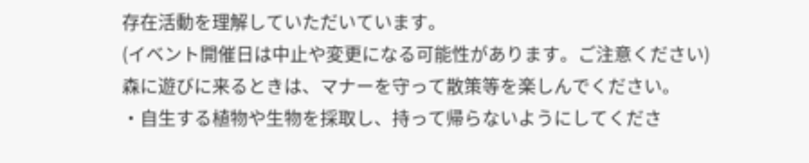存在活動を理解していただいています。
(イベント開催日は中止や変更になる可能性があります。ご注意ください)
森に遊びに来るときは、マナーを守って散策等を楽しんでください。
・自生する植物や生物を採取し、持って帰らないようにしてくださ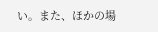い。また、ほかの場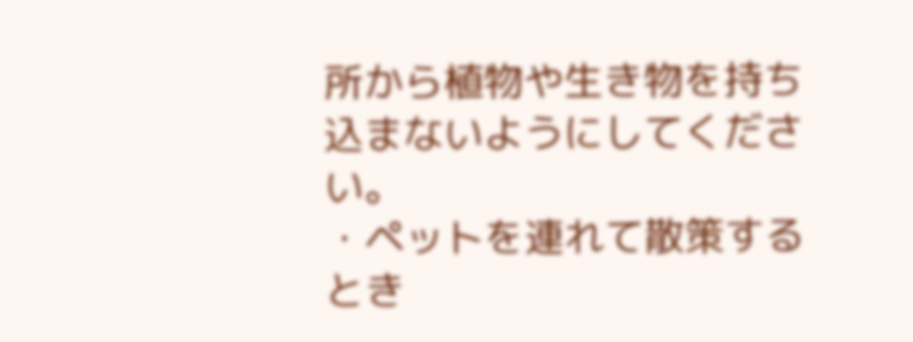所から植物や生き物を持ち込まないようにしてください。
・ペットを連れて散策するとき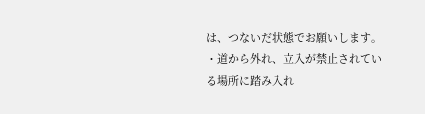は、つないだ状態でお願いします。
・道から外れ、立入が禁止されている場所に踏み入れ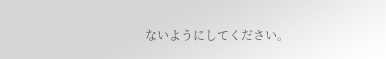ないようにしてください。